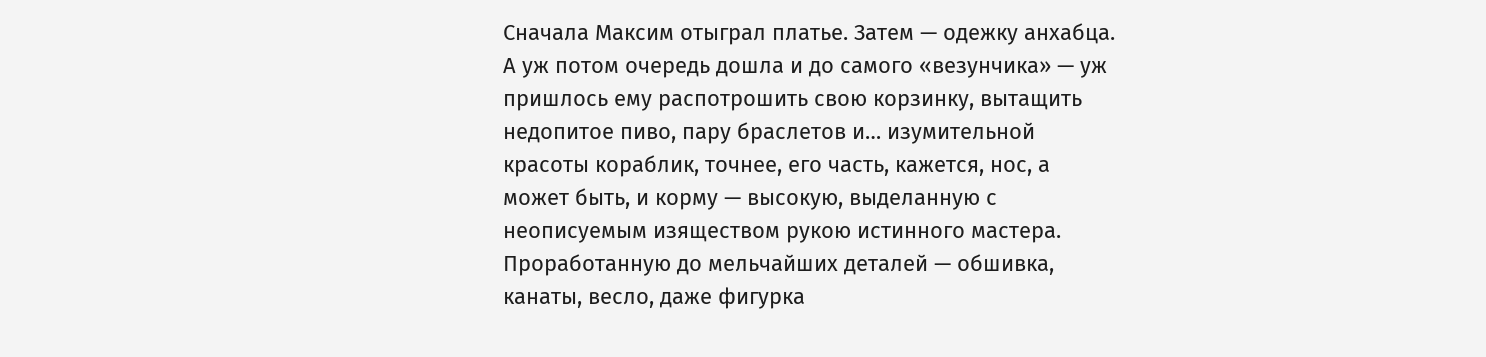Сначала Максим отыграл платье. Затем — одежку анхабца. А уж потом очередь дошла и до самого «везунчика» — уж пришлось ему распотрошить свою корзинку, вытащить недопитое пиво, пару браслетов и… изумительной красоты кораблик, точнее, его часть, кажется, нос, а может быть, и корму — высокую, выделанную с неописуемым изяществом рукою истинного мастера. Проработанную до мельчайших деталей — обшивка, канаты, весло, даже фигурка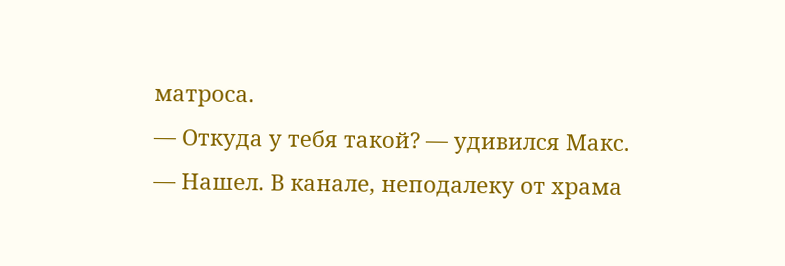матроса.
— Откуда у тебя такой? — удивился Макс.
— Нашел. В канале, неподалеку от храма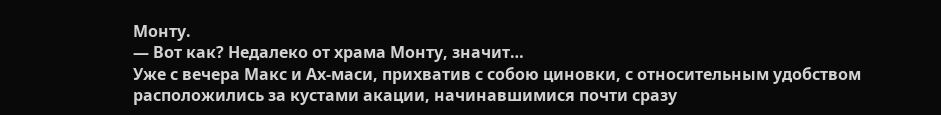Монту.
— Вот как? Недалеко от храма Монту, значит…
Уже с вечера Макс и Ах-маси, прихватив с собою циновки, с относительным удобством расположились за кустами акации, начинавшимися почти сразу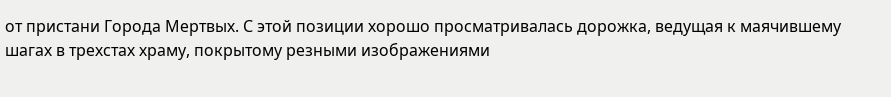от пристани Города Мертвых. С этой позиции хорошо просматривалась дорожка, ведущая к маячившему шагах в трехстах храму, покрытому резными изображениями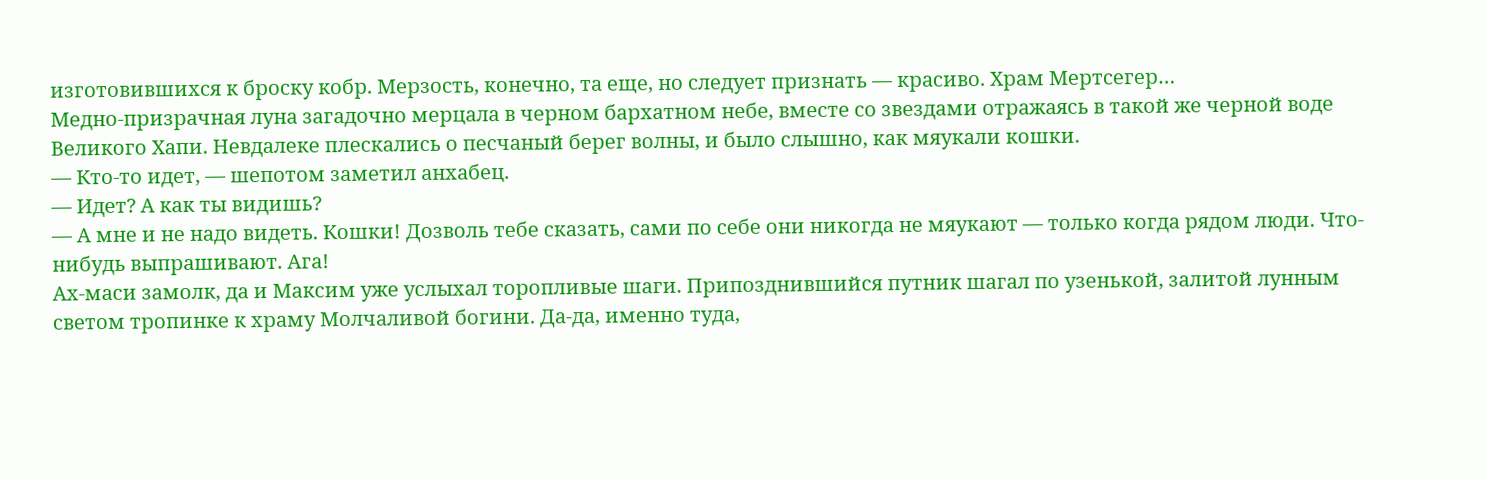изготовившихся к броску кобр. Мерзость, конечно, та еще, но следует признать — красиво. Храм Мертсегер…
Медно-призрачная луна загадочно мерцала в черном бархатном небе, вместе со звездами отражаясь в такой же черной воде Великого Хапи. Невдалеке плескались о песчаный берег волны, и было слышно, как мяукали кошки.
— Кто-то идет, — шепотом заметил анхабец.
— Идет? А как ты видишь?
— А мне и не надо видеть. Кошки! Дозволь тебе сказать, сами по себе они никогда не мяукают — только когда рядом люди. Что-нибудь выпрашивают. Ага!
Ах-маси замолк, да и Максим уже услыхал торопливые шаги. Припозднившийся путник шагал по узенькой, залитой лунным светом тропинке к храму Молчаливой богини. Да-да, именно туда,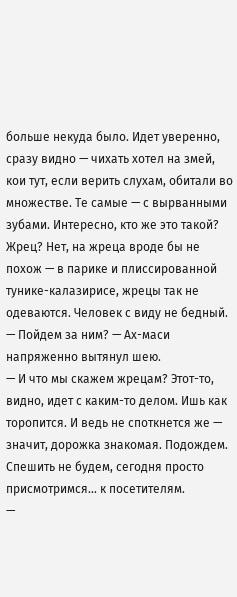больше некуда было. Идет уверенно, сразу видно — чихать хотел на змей, кои тут, если верить слухам, обитали во множестве. Те самые — с вырванными зубами. Интересно, кто же это такой? Жрец? Нет, на жреца вроде бы не похож — в парике и плиссированной тунике-калазирисе, жрецы так не одеваются. Человек с виду не бедный.
— Пойдем за ним? — Ах-маси напряженно вытянул шею.
— И что мы скажем жрецам? Этот-то, видно, идет с каким-то делом. Ишь как торопится. И ведь не споткнется же — значит, дорожка знакомая. Подождем. Спешить не будем, сегодня просто присмотримся… к посетителям.
—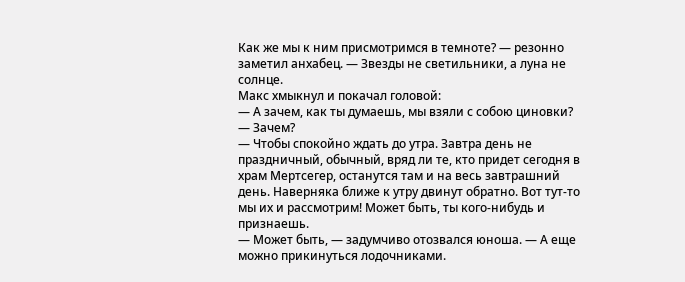Как же мы к ним присмотримся в темноте? — резонно заметил анхабец. — Звезды не светильники, а луна не солнце.
Макс хмыкнул и покачал головой:
— А зачем, как ты думаешь, мы взяли с собою циновки?
— Зачем?
— Чтобы спокойно ждать до утра. Завтра день не праздничный, обычный, вряд ли те, кто придет сегодня в храм Мертсегер, останутся там и на весь завтрашний день. Наверняка ближе к утру двинут обратно. Вот тут-то мы их и рассмотрим! Может быть, ты кого-нибудь и признаешь.
— Может быть, — задумчиво отозвался юноша. — А еще можно прикинуться лодочниками.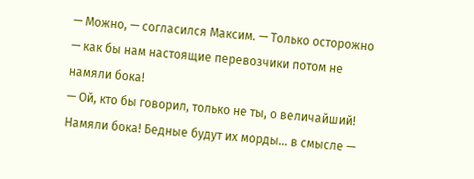— Можно, — согласился Максим. — Только осторожно — как бы нам настоящие перевозчики потом не намяли бока!
— Ой, кто бы говорил, только не ты, о величайший! Намяли бока! Бедные будут их морды… в смысле —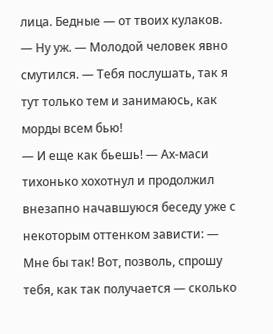лица. Бедные — от твоих кулаков.
— Ну уж. — Молодой человек явно смутился. — Тебя послушать, так я тут только тем и занимаюсь, как морды всем бью!
— И еще как бьешь! — Ах-маси тихонько хохотнул и продолжил внезапно начавшуюся беседу уже с некоторым оттенком зависти: — Мне бы так! Вот, позволь, спрошу тебя, как так получается — сколько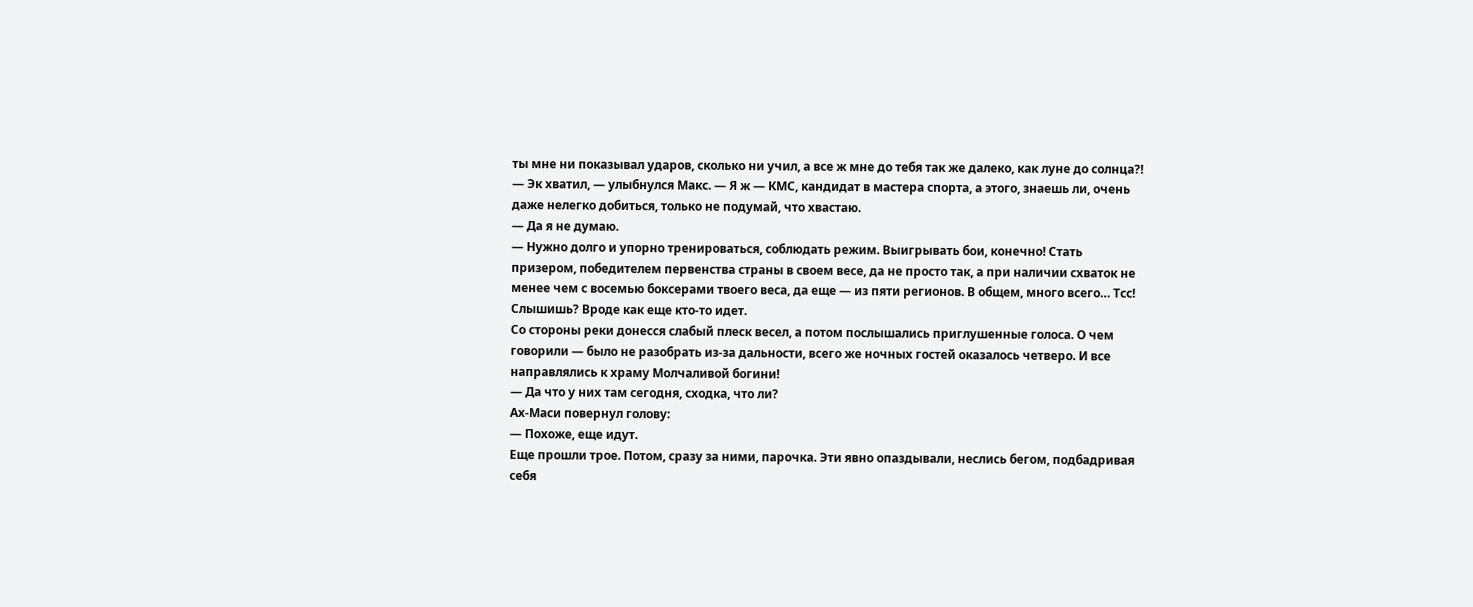ты мне ни показывал ударов, сколько ни учил, а все ж мне до тебя так же далеко, как луне до солнца?!
— Эк хватил, — улыбнулся Макс. — Я ж — КМС, кандидат в мастера спорта, а этого, знаешь ли, очень даже нелегко добиться, только не подумай, что хвастаю.
— Да я не думаю.
— Нужно долго и упорно тренироваться, соблюдать режим. Выигрывать бои, конечно! Стать призером, победителем первенства страны в своем весе, да не просто так, а при наличии схваток не менее чем с восемью боксерами твоего веса, да еще — из пяти регионов. В общем, много всего… Тсс! Слышишь? Вроде как еще кто-то идет.
Со стороны реки донесся слабый плеск весел, а потом послышались приглушенные голоса. О чем говорили — было не разобрать из-за дальности, всего же ночных гостей оказалось четверо. И все направлялись к храму Молчаливой богини!
— Да что у них там сегодня, сходка, что ли?
Ах-Маси повернул голову:
— Похоже, еще идут.
Еще прошли трое. Потом, сразу за ними, парочка. Эти явно опаздывали, неслись бегом, подбадривая себя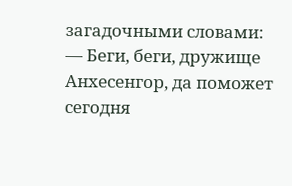загадочными словами:
— Беги, беги, дружище Анхесенгор, да поможет сегодня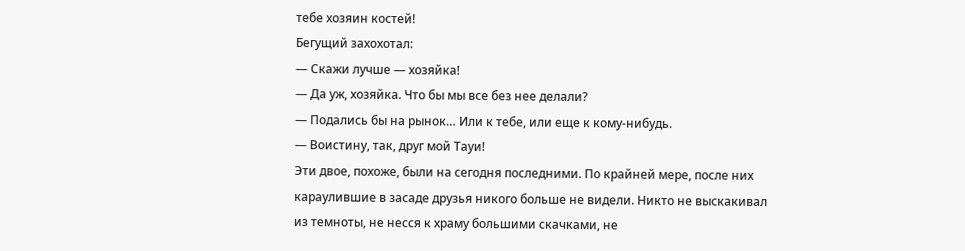тебе хозяин костей!
Бегущий захохотал:
— Скажи лучше — хозяйка!
— Да уж, хозяйка. Что бы мы все без нее делали?
— Подались бы на рынок… Или к тебе, или еще к кому-нибудь.
— Воистину, так, друг мой Тауи!
Эти двое, похоже, были на сегодня последними. По крайней мере, после них караулившие в засаде друзья никого больше не видели. Никто не выскакивал из темноты, не несся к храму большими скачками, не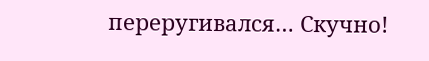переругивался… Скучно!